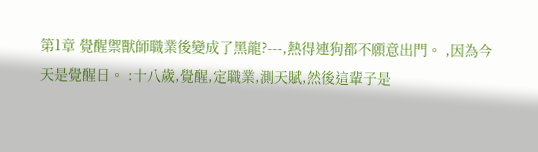第1章 覺醒禦獸師職業後變成了黑龍?---,熱得連狗都不願意出門。 ,因為今天是覺醒日。 :十八歲,覺醒,定職業,測天賦,然後這輩子是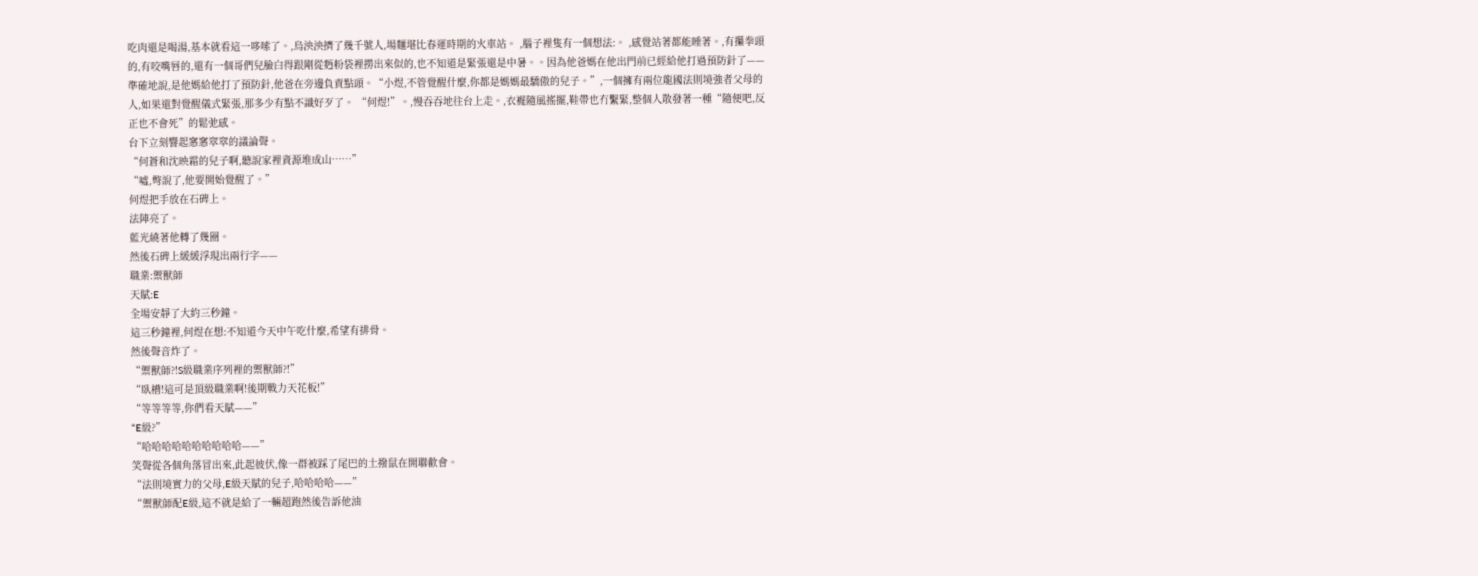吃肉還是喝湯,基本就看這一哆嗦了。,烏泱泱擠了幾千號人,場麵堪比春運時期的火車站。 ,腦子裡隻有一個想法:。 ,感覺站著都能睡著。,有攥拳頭的,有咬嘴唇的,還有一個哥們兒臉白得跟剛從麪粉袋裡撈出來似的,也不知道是緊張還是中暑。。因為他爸媽在他出門前已經給他打過預防針了——準確地說,是他媽給他打了預防針,他爸在旁邊負責點頭。“小煜,不管覺醒什麼,你都是媽媽最驕傲的兒子。”,一個擁有兩位龍國法則境強者父母的人,如果還對覺醒儀式緊張,那多少有點不識好歹了。 “何煜!”。,慢吞吞地往台上走。,衣襬隨風搖擺,鞋帶也冇繫緊,整個人散發著一種“隨便吧,反正也不會死”的鬆弛感。
台下立刻響起窸窸窣窣的議論聲。
“何蒼和沈映霜的兒子啊,聽說家裡資源堆成山……”
“噓,彆說了,他要開始覺醒了。”
何煜把手放在石碑上。
法陣亮了。
藍光繞著他轉了幾圈。
然後石碑上緩緩浮現出兩行字——
職業:禦獸師
天賦:E
全場安靜了大約三秒鐘。
這三秒鐘裡,何煜在想:不知道今天中午吃什麼,希望有排骨。
然後聲音炸了。
“禦獸師?!S級職業序列裡的禦獸師?!”
“臥槽!這可是頂級職業啊!後期戰力天花板!”
“等等等等,你們看天賦——”
“E級?”
“哈哈哈哈哈哈哈哈哈哈——”
笑聲從各個角落冒出來,此起彼伏,像一群被踩了尾巴的土撥鼠在開聯歡會。
“法則境實力的父母,E級天賦的兒子,哈哈哈哈——”
“禦獸師配E級,這不就是給了一輛超跑然後告訴他油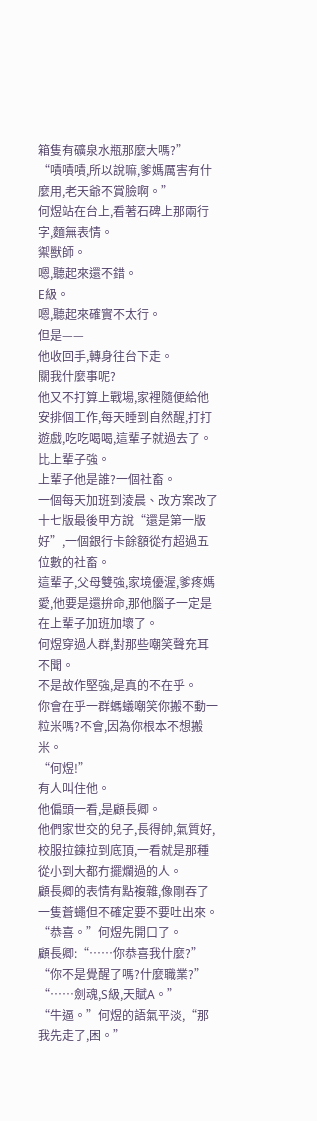箱隻有礦泉水瓶那麼大嗎?”
“嘖嘖嘖,所以說嘛,爹媽厲害有什麼用,老天爺不賞臉啊。”
何煜站在台上,看著石碑上那兩行字,麵無表情。
禦獸師。
嗯,聽起來還不錯。
E級。
嗯,聽起來確實不太行。
但是——
他收回手,轉身往台下走。
關我什麼事呢?
他又不打算上戰場,家裡隨便給他安排個工作,每天睡到自然醒,打打遊戲,吃吃喝喝,這輩子就過去了。
比上輩子強。
上輩子他是誰?一個社畜。
一個每天加班到淩晨、改方案改了十七版最後甲方說“還是第一版好”,一個銀行卡餘額從冇超過五位數的社畜。
這輩子,父母雙強,家境優渥,爹疼媽愛,他要是還拚命,那他腦子一定是在上輩子加班加壞了。
何煜穿過人群,對那些嘲笑聲充耳不聞。
不是故作堅強,是真的不在乎。
你會在乎一群螞蟻嘲笑你搬不動一粒米嗎?不會,因為你根本不想搬米。
“何煜!”
有人叫住他。
他偏頭一看,是顧長卿。
他們家世交的兒子,長得帥,氣質好,校服拉鍊拉到底頂,一看就是那種從小到大都冇擺爛過的人。
顧長卿的表情有點複雜,像剛吞了一隻蒼蠅但不確定要不要吐出來。
“恭喜。”何煜先開口了。
顧長卿:“……你恭喜我什麼?”
“你不是覺醒了嗎?什麼職業?”
“……劍魂,S級,天賦A。”
“牛逼。”何煜的語氣平淡,“那我先走了,困。”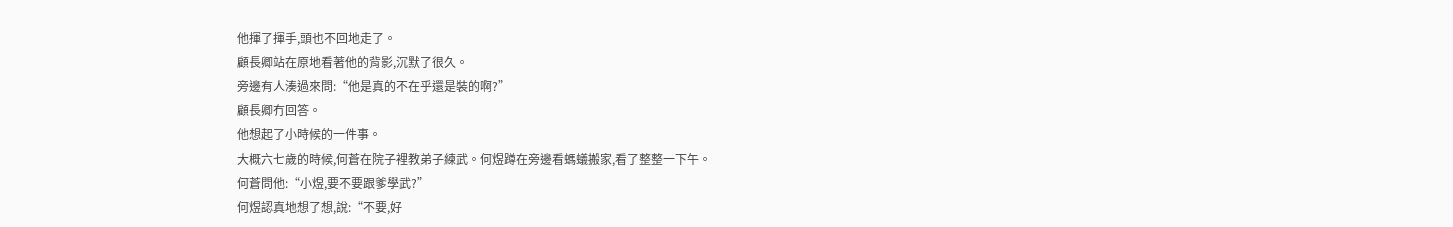他揮了揮手,頭也不回地走了。
顧長卿站在原地看著他的背影,沉默了很久。
旁邊有人湊過來問:“他是真的不在乎還是裝的啊?”
顧長卿冇回答。
他想起了小時候的一件事。
大概六七歲的時候,何蒼在院子裡教弟子練武。何煜蹲在旁邊看螞蟻搬家,看了整整一下午。
何蒼問他:“小煜,要不要跟爹學武?”
何煜認真地想了想,說:“不要,好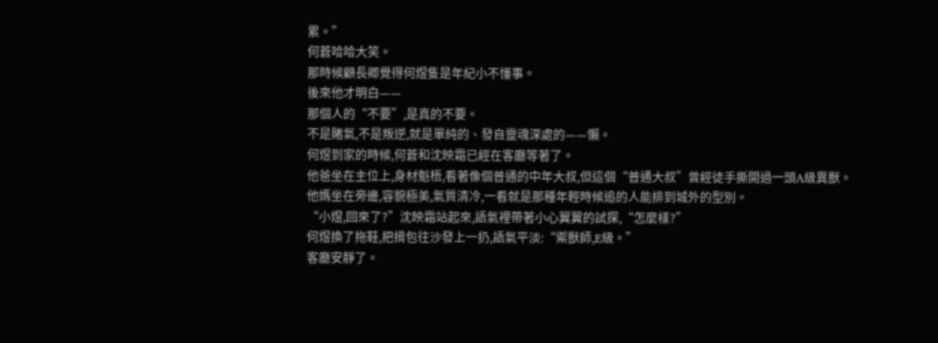累。”
何蒼哈哈大笑。
那時候顧長卿覺得何煜隻是年紀小不懂事。
後來他才明白——
那個人的“不要”,是真的不要。
不是賭氣,不是叛逆,就是單純的、發自靈魂深處的——懶。
何煜到家的時候,何蒼和沈映霜已經在客廳等著了。
他爸坐在主位上,身材魁梧,看著像個普通的中年大叔,但這個“普通大叔”曾經徒手撕開過一頭A級異獸。
他媽坐在旁邊,容貌極美,氣質清冷,一看就是那種年輕時候追的人能排到城外的型別。
“小煜,回來了?”沈映霜站起來,語氣裡帶著小心翼翼的試探,“怎麼樣?”
何煜換了拖鞋,把揹包往沙發上一扔,語氣平淡:“禦獸師,E級。”
客廳安靜了。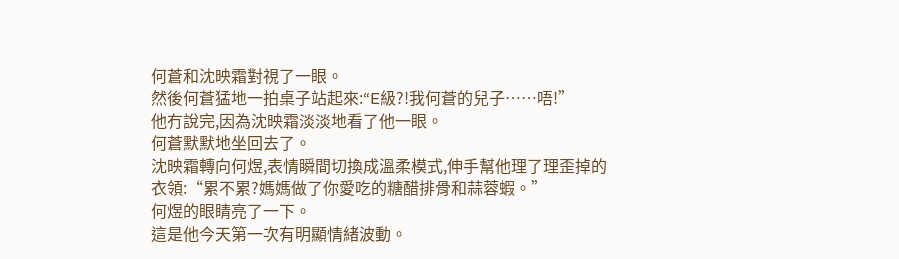何蒼和沈映霜對視了一眼。
然後何蒼猛地一拍桌子站起來:“E級?!我何蒼的兒子……唔!”
他冇說完,因為沈映霜淡淡地看了他一眼。
何蒼默默地坐回去了。
沈映霜轉向何煜,表情瞬間切換成溫柔模式,伸手幫他理了理歪掉的衣領:“累不累?媽媽做了你愛吃的糖醋排骨和蒜蓉蝦。”
何煜的眼睛亮了一下。
這是他今天第一次有明顯情緒波動。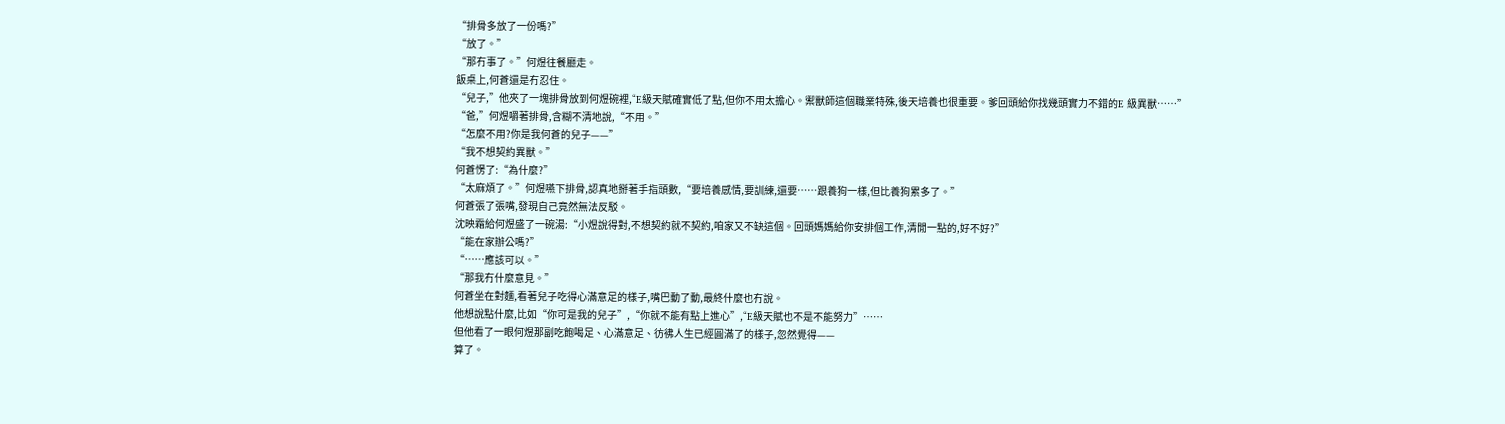“排骨多放了一份嗎?”
“放了。”
“那冇事了。”何煜往餐廳走。
飯桌上,何蒼還是冇忍住。
“兒子,”他夾了一塊排骨放到何煜碗裡,“E級天賦確實低了點,但你不用太擔心。禦獸師這個職業特殊,後天培養也很重要。爹回頭給你找幾頭實力不錯的E 級異獸……”
“爸,”何煜嚼著排骨,含糊不清地說,“不用。”
“怎麼不用?你是我何蒼的兒子——”
“我不想契約異獸。”
何蒼愣了:“為什麼?”
“太麻煩了。”何煜嚥下排骨,認真地掰著手指頭數,“要培養感情,要訓練,還要……跟養狗一樣,但比養狗累多了。”
何蒼張了張嘴,發現自己竟然無法反駁。
沈映霜給何煜盛了一碗湯:“小煜說得對,不想契約就不契約,咱家又不缺這個。回頭媽媽給你安排個工作,清閒一點的,好不好?”
“能在家辦公嗎?”
“……應該可以。”
“那我冇什麼意見。”
何蒼坐在對麵,看著兒子吃得心滿意足的樣子,嘴巴動了動,最終什麼也冇說。
他想說點什麼,比如“你可是我的兒子”,“你就不能有點上進心”,“E級天賦也不是不能努力”……
但他看了一眼何煜那副吃飽喝足、心滿意足、彷彿人生已經圓滿了的樣子,忽然覺得——
算了。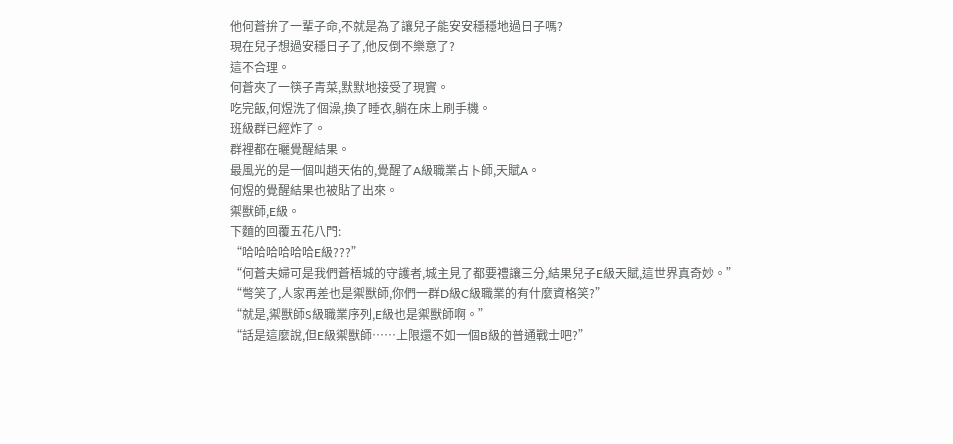他何蒼拚了一輩子命,不就是為了讓兒子能安安穩穩地過日子嗎?
現在兒子想過安穩日子了,他反倒不樂意了?
這不合理。
何蒼夾了一筷子青菜,默默地接受了現實。
吃完飯,何煜洗了個澡,換了睡衣,躺在床上刷手機。
班級群已經炸了。
群裡都在曬覺醒結果。
最風光的是一個叫趙天佑的,覺醒了A級職業占卜師,天賦A。
何煜的覺醒結果也被貼了出來。
禦獸師,E級。
下麵的回覆五花八門:
“哈哈哈哈哈哈E級???”
“何蒼夫婦可是我們蒼梧城的守護者,城主見了都要禮讓三分,結果兒子E級天賦,這世界真奇妙。”
“彆笑了,人家再差也是禦獸師,你們一群D級C級職業的有什麼資格笑?”
“就是,禦獸師S級職業序列,E級也是禦獸師啊。”
“話是這麼說,但E級禦獸師……上限還不如一個B級的普通戰士吧?”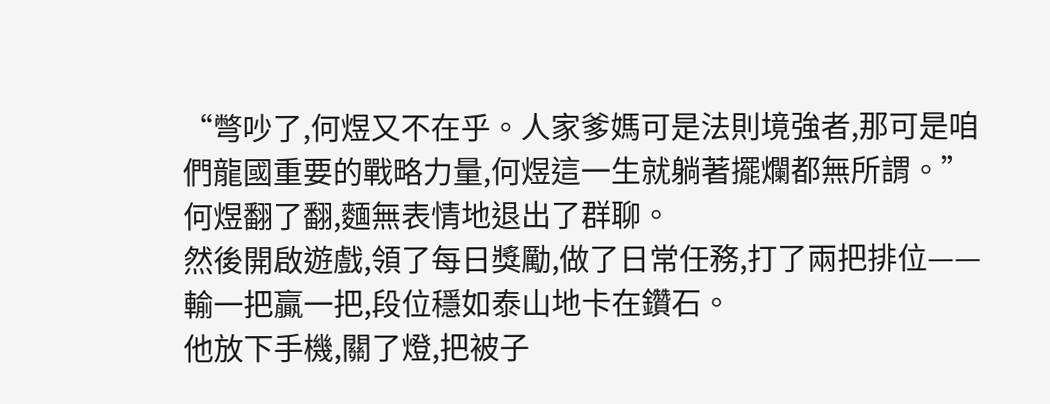“彆吵了,何煜又不在乎。人家爹媽可是法則境強者,那可是咱們龍國重要的戰略力量,何煜這一生就躺著擺爛都無所謂。”
何煜翻了翻,麵無表情地退出了群聊。
然後開啟遊戲,領了每日獎勵,做了日常任務,打了兩把排位——輸一把贏一把,段位穩如泰山地卡在鑽石。
他放下手機,關了燈,把被子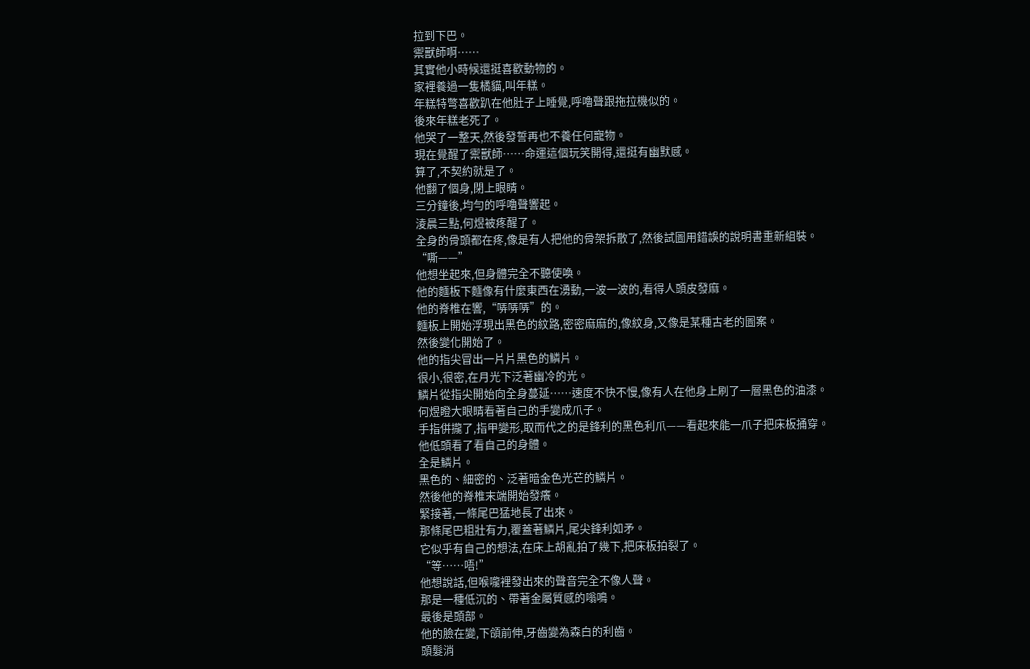拉到下巴。
禦獸師啊……
其實他小時候還挺喜歡動物的。
家裡養過一隻橘貓,叫年糕。
年糕特彆喜歡趴在他肚子上睡覺,呼嚕聲跟拖拉機似的。
後來年糕老死了。
他哭了一整天,然後發誓再也不養任何寵物。
現在覺醒了禦獸師……命運這個玩笑開得,還挺有幽默感。
算了,不契約就是了。
他翻了個身,閉上眼睛。
三分鐘後,均勻的呼嚕聲響起。
淩晨三點,何煜被疼醒了。
全身的骨頭都在疼,像是有人把他的骨架拆散了,然後試圖用錯誤的說明書重新組裝。
“嘶——”
他想坐起來,但身體完全不聽使喚。
他的麵板下麵像有什麼東西在湧動,一波一波的,看得人頭皮發麻。
他的脊椎在響,“哢哢哢”的。
麵板上開始浮現出黑色的紋路,密密麻麻的,像紋身,又像是某種古老的圖案。
然後變化開始了。
他的指尖冒出一片片黑色的鱗片。
很小,很密,在月光下泛著幽冷的光。
鱗片從指尖開始向全身蔓延……速度不快不慢,像有人在他身上刷了一層黑色的油漆。
何煜瞪大眼睛看著自己的手變成爪子。
手指併攏了,指甲變形,取而代之的是鋒利的黑色利爪——看起來能一爪子把床板捅穿。
他低頭看了看自己的身體。
全是鱗片。
黑色的、細密的、泛著暗金色光芒的鱗片。
然後他的脊椎末端開始發癢。
緊接著,一條尾巴猛地長了出來。
那條尾巴粗壯有力,覆蓋著鱗片,尾尖鋒利如矛。
它似乎有自己的想法,在床上胡亂拍了幾下,把床板拍裂了。
“等……唔!”
他想說話,但喉嚨裡發出來的聲音完全不像人聲。
那是一種低沉的、帶著金屬質感的嗡鳴。
最後是頭部。
他的臉在變,下頜前伸,牙齒變為森白的利齒。
頭髮消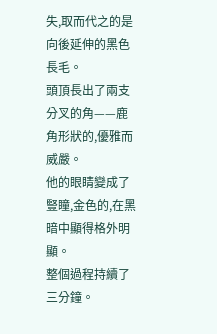失,取而代之的是向後延伸的黑色長毛。
頭頂長出了兩支分叉的角——鹿角形狀的,優雅而威嚴。
他的眼睛變成了豎瞳,金色的,在黑暗中顯得格外明顯。
整個過程持續了三分鐘。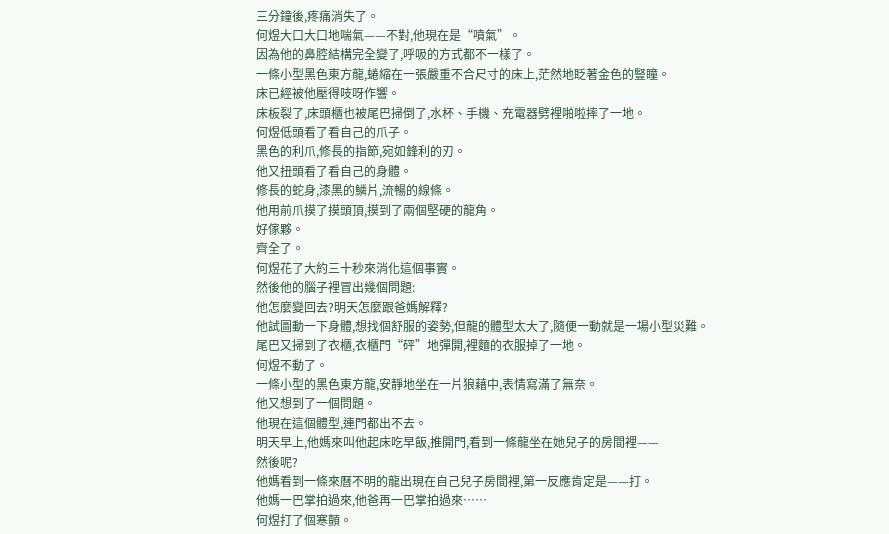三分鐘後,疼痛消失了。
何煜大口大口地喘氣——不對,他現在是“噴氣”。
因為他的鼻腔結構完全變了,呼吸的方式都不一樣了。
一條小型黑色東方龍,蜷縮在一張嚴重不合尺寸的床上,茫然地眨著金色的豎瞳。
床已經被他壓得吱呀作響。
床板裂了,床頭櫃也被尾巴掃倒了,水杯、手機、充電器劈裡啪啦摔了一地。
何煜低頭看了看自己的爪子。
黑色的利爪,修長的指節,宛如鋒利的刃。
他又扭頭看了看自己的身體。
修長的蛇身,漆黑的鱗片,流暢的線條。
他用前爪摸了摸頭頂,摸到了兩個堅硬的龍角。
好傢夥。
齊全了。
何煜花了大約三十秒來消化這個事實。
然後他的腦子裡冒出幾個問題:
他怎麼變回去?明天怎麼跟爸媽解釋?
他試圖動一下身體,想找個舒服的姿勢,但龍的體型太大了,隨便一動就是一場小型災難。
尾巴又掃到了衣櫃,衣櫃門“砰”地彈開,裡麵的衣服掉了一地。
何煜不動了。
一條小型的黑色東方龍,安靜地坐在一片狼藉中,表情寫滿了無奈。
他又想到了一個問題。
他現在這個體型,連門都出不去。
明天早上,他媽來叫他起床吃早飯,推開門,看到一條龍坐在她兒子的房間裡——
然後呢?
他媽看到一條來曆不明的龍出現在自己兒子房間裡,第一反應肯定是——打。
他媽一巴掌拍過來,他爸再一巴掌拍過來……
何煜打了個寒顫。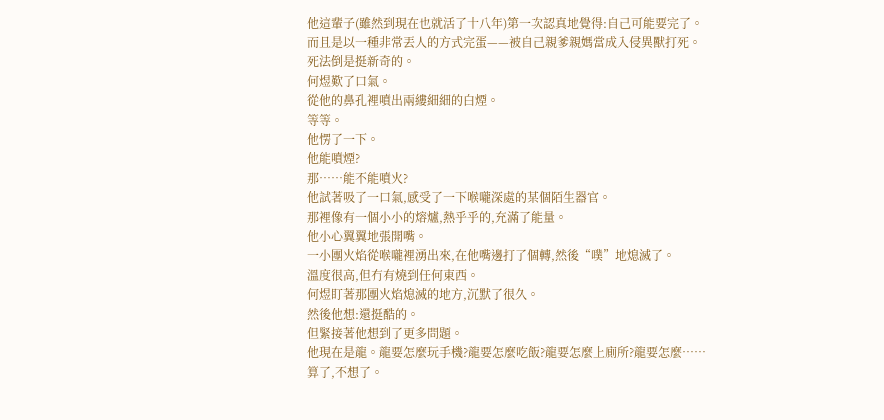他這輩子(雖然到現在也就活了十八年)第一次認真地覺得:自己可能要完了。
而且是以一種非常丟人的方式完蛋——被自己親爹親媽當成入侵異獸打死。
死法倒是挺新奇的。
何煜歎了口氣。
從他的鼻孔裡噴出兩縷細細的白煙。
等等。
他愣了一下。
他能噴煙?
那……能不能噴火?
他試著吸了一口氣,感受了一下喉嚨深處的某個陌生器官。
那裡像有一個小小的熔爐,熱乎乎的,充滿了能量。
他小心翼翼地張開嘴。
一小團火焰從喉嚨裡湧出來,在他嘴邊打了個轉,然後“噗”地熄滅了。
溫度很高,但冇有燒到任何東西。
何煜盯著那團火焰熄滅的地方,沉默了很久。
然後他想:還挺酷的。
但緊接著他想到了更多問題。
他現在是龍。龍要怎麼玩手機?龍要怎麼吃飯?龍要怎麼上廁所?龍要怎麼……
算了,不想了。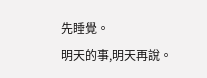先睡覺。
明天的事,明天再說。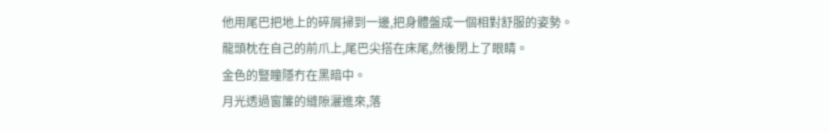他用尾巴把地上的碎屑掃到一邊,把身體盤成一個相對舒服的姿勢。
龍頭枕在自己的前爪上,尾巴尖搭在床尾,然後閉上了眼睛。
金色的豎瞳隱冇在黑暗中。
月光透過窗簾的縫隙灑進來,落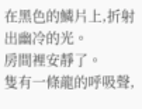在黑色的鱗片上,折射出幽冷的光。
房間裡安靜了。
隻有一條龍的呼吸聲,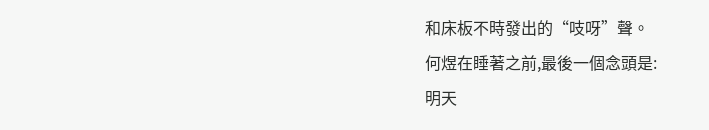和床板不時發出的“吱呀”聲。
何煜在睡著之前,最後一個念頭是:
明天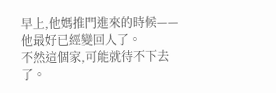早上,他媽推門進來的時候——
他最好已經變回人了。
不然這個家,可能就待不下去了。